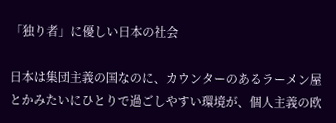「独り者」に優しい日本の社会

日本は集団主義の国なのに、カウンターのあるラーメン屋とかみたいにひとりで過ごしやすい環境が、個人主義の欧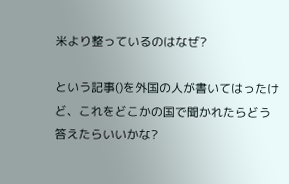米より整っているのはなぜ?

という記事()を外国の人が書いてはったけど、これをどこかの国で聞かれたらどう答えたらいいかな?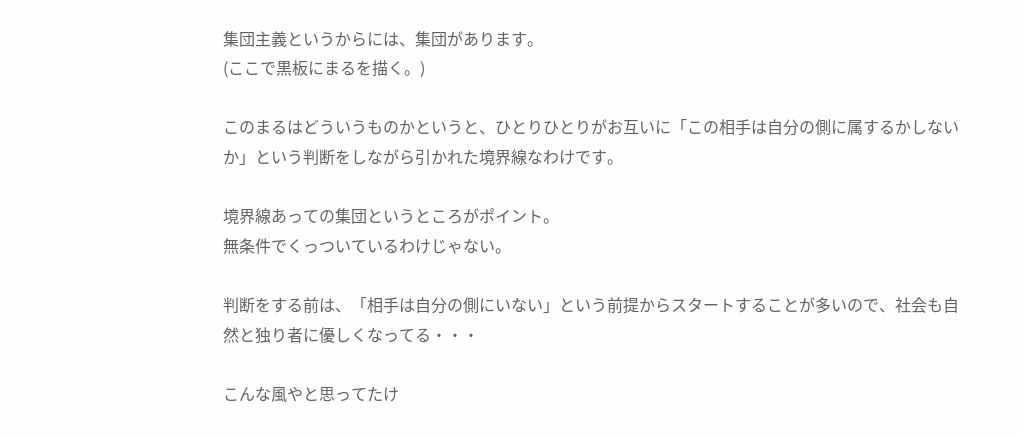集団主義というからには、集団があります。
(ここで黒板にまるを描く。)

このまるはどういうものかというと、ひとりひとりがお互いに「この相手は自分の側に属するかしないか」という判断をしながら引かれた境界線なわけです。

境界線あっての集団というところがポイント。
無条件でくっついているわけじゃない。

判断をする前は、「相手は自分の側にいない」という前提からスタートすることが多いので、社会も自然と独り者に優しくなってる・・・

こんな風やと思ってたけ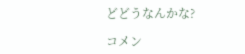どどうなんかな?

コメン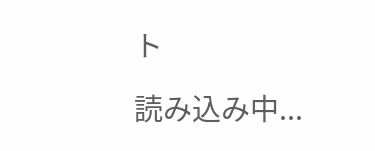ト

読み込み中...